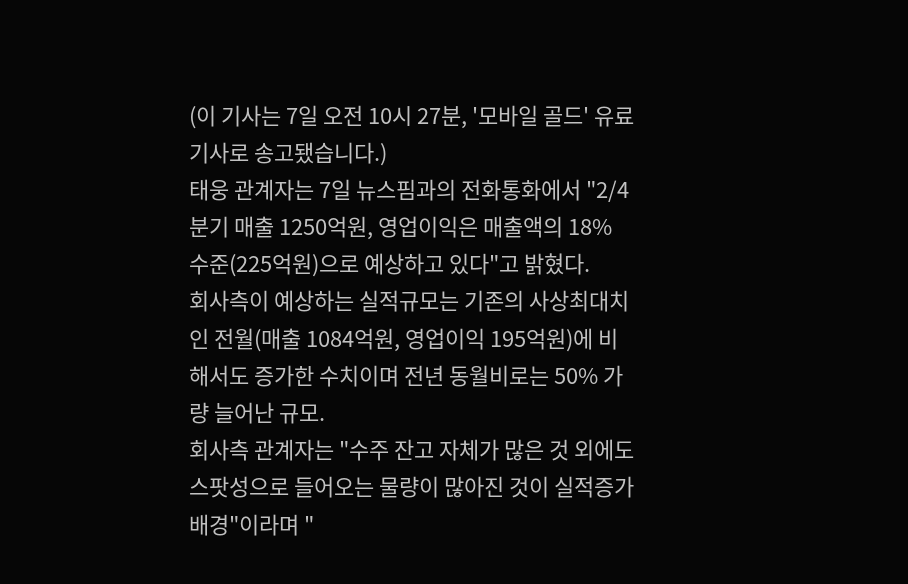(이 기사는 7일 오전 10시 27분, '모바일 골드' 유료기사로 송고됐습니다.)
태웅 관계자는 7일 뉴스핌과의 전화통화에서 "2/4분기 매출 1250억원, 영업이익은 매출액의 18% 수준(225억원)으로 예상하고 있다"고 밝혔다.
회사측이 예상하는 실적규모는 기존의 사상최대치인 전월(매출 1084억원, 영업이익 195억원)에 비해서도 증가한 수치이며 전년 동월비로는 50% 가량 늘어난 규모.
회사측 관계자는 "수주 잔고 자체가 많은 것 외에도 스팟성으로 들어오는 물량이 많아진 것이 실적증가 배경"이라며 "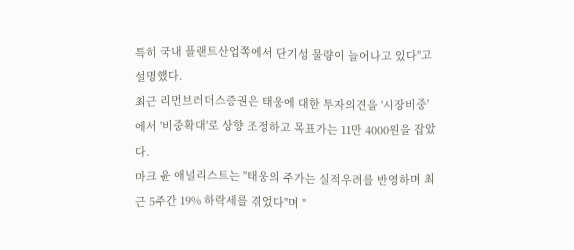특히 국내 플랜트산업쪽에서 단기성 물량이 늘어나고 있다"고 설명했다.
최근 리먼브러더스증권은 태웅에 대한 투자의견을 '시장비중'에서 '비중확대'로 상향 조정하고 목표가는 11만 4000원을 잡았다.
마크 윤 애널리스트는 "태웅의 주가는 실적우려를 반영하며 최근 5주간 19% 하락세를 겪었다"며 "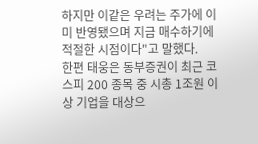하지만 이같은 우려는 주가에 이미 반영됐으며 지금 매수하기에 적절한 시점이다"고 말했다.
한편 태웅은 동부증권이 최근 코스피 200 종목 중 시총 1조원 이상 기업을 대상으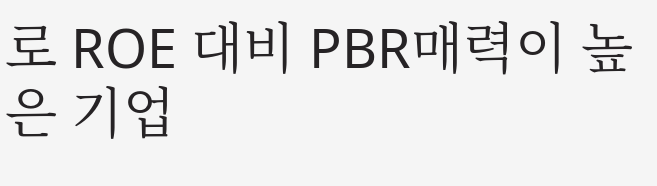로 ROE 대비 PBR매력이 높은 기업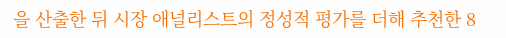을 산출한 뒤 시장 애널리스트의 정성적 평가를 더해 추천한 8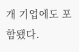개 기업에도 포함됐다.